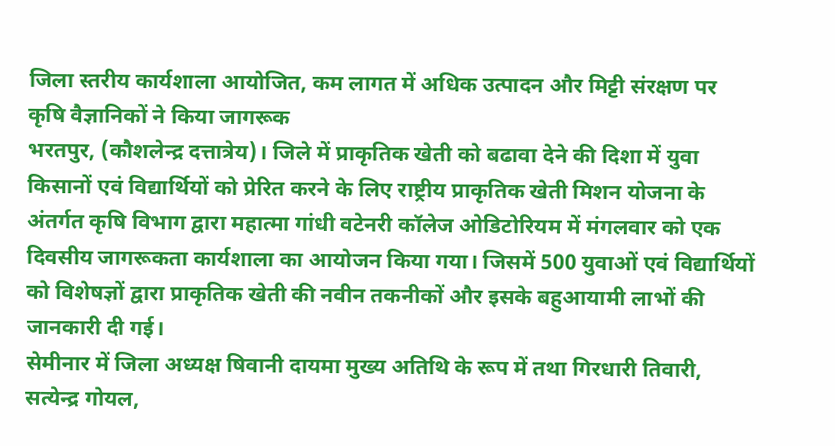जिला स्तरीय कार्यशाला आयोजित, कम लागत में अधिक उत्पादन और मिट्टी संरक्षण पर कृषि वैज्ञानिकों ने किया जागरूक
भरतपुर, (कौशलेन्द्र दत्तात्रेय)। जिले में प्राकृतिक खेती को बढावा देने की दिशा में युवा किसानों एवं विद्यार्थियों को प्रेरित करने के लिए राष्ट्रीय प्राकृतिक खेती मिशन योजना के अंतर्गत कृषि विभाग द्वारा महात्मा गांधी वटेनरी कॉलेज ओडिटोरियम में मंगलवार को एक दिवसीय जागरूकता कार्यशाला का आयोजन किया गया। जिसमें 500 युवाओं एवं विद्यार्थियों को विशेषज्ञों द्वारा प्राकृतिक खेती की नवीन तकनीकों और इसके बहुआयामी लाभों की जानकारी दी गई।
सेमीनार में जिला अध्यक्ष षिवानी दायमा मुख्य अतिथि के रूप में तथा गिरधारी तिवारी, सत्येन्द्र गोयल,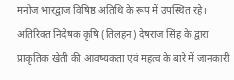मनोज भारद्वाज विषिष्ठ अतिथि के रूप में उपस्थित रहे। अतिरिक्त निदेषक कृषि (तिलहन) देषराज सिंह के द्वारा प्राकृतिक खेती की आवष्यकता एवं महत्व के बारे में जानकारी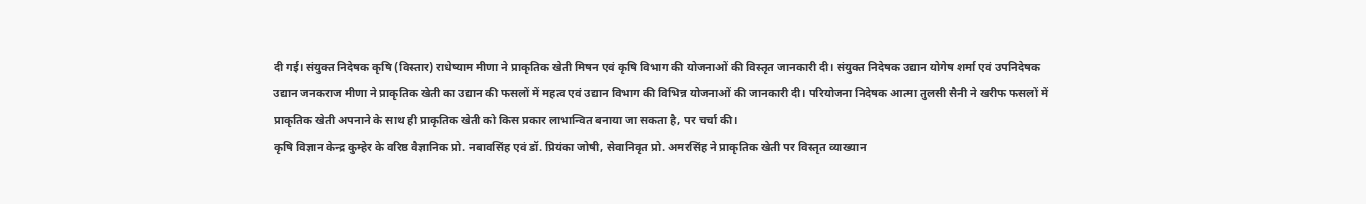दी गई। संयुक्त निदेषक कृषि (विस्तार) राधेष्याम मीणा ने प्राकृतिक खेती मिषन एवं कृषि विभाग की योजनाओं की विस्तृत जानकारी दी। संयुक्त निदेषक उद्यान योगेष शर्मा एवं उपनिदेषक उद्यान जनकराज मीणा ने प्राकृतिक खेती का उद्यान की फसलों में महत्व एवं उद्यान विभाग की विभिन्न योजनाओं की जानकारी दी। परियोजना निदेषक आत्मा तुलसी सैनी ने खरीफ फसलों में प्राकृतिक खेती अपनाने के साथ ही प्राकृतिक खेती को किस प्रकार लाभान्वित बनाया जा सकता है, पर चर्चा की।
कृषि विज्ञान केन्द्र कुम्हेर के वरिष्ठ वैज्ञानिक प्रो. नबावसिंह एवं डॉ. प्रियंका जोषी, सेवानिवृत प्रो. अमरसिंह ने प्राकृतिक खेती पर विस्तृत व्याख्यान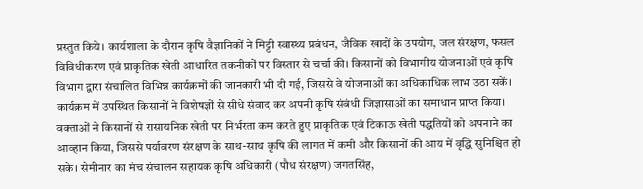प्रस्तुत किये। कार्यशाला के दौरान कृषि वैज्ञानिकों ने मिट्टी स्वास्थ्य प्रबंधन, जैविक खादों के उपयोग, जल संरक्षण, फसल विविधीकरण एवं प्राकृतिक खेती आधारित तकनीकों पर विस्तार से चर्चा की। किसानों को विभागीय योजनाओं एवं कृषि विभाग द्वारा संचालित विभिन्न कार्यक्रमों की जानकारी भी दी गई, जिससे वे योजनाओं का अधिकाधिक लाभ उठा सकें। कार्यक्रम में उपस्थित किसानों ने विशेषज्ञों से सीधे संवाद कर अपनी कृषि संबंधी जिज्ञासाओं का समाधान प्राप्त किया। वक्ताओं ने किसानों से रासायनिक खेती पर निर्भरता कम करते हुए प्राकृतिक एवं टिकाऊ खेती पद्धतियों को अपनाने का आव्हान किया, जिससे पर्यावरण संरक्षण के साथ-साथ कृषि की लागत में कमी और किसानों की आय में वृद्धि सुनिश्चित हो सके। सेमीनार का मंच संचालन सहायक कृषि अधिकारी (पौध संरक्षण) जगतसिंह,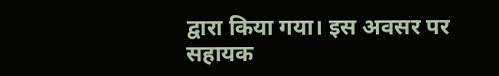द्वारा किया गया। इस अवसर पर सहायक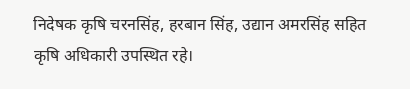निदेषक कृषि चरनसिंह, हरबान सिंह, उद्यान अमरसिंह सहित कृषि अधिकारी उपस्थित रहे।